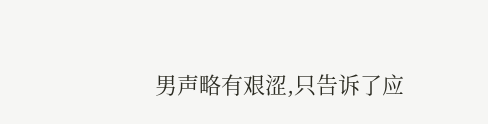男声略有艰涩,只告诉了应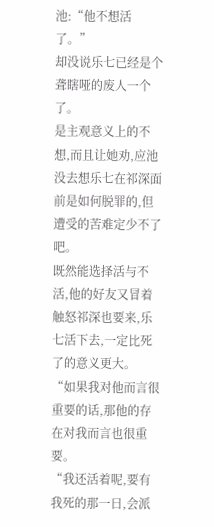池:“他不想活了。”
却没说乐七已经是个聋瞎哑的废人一个了。
是主观意义上的不想,而且让她劝,应池没去想乐七在祁深面前是如何脱罪的,但遭受的苦难定少不了吧。
既然能选择活与不活,他的好友又冒着触怒祁深也要来,乐七活下去,一定比死了的意义更大。
“如果我对他而言很重要的话,那他的存在对我而言也很重要。
“我还活着呢,要有我死的那一日,会派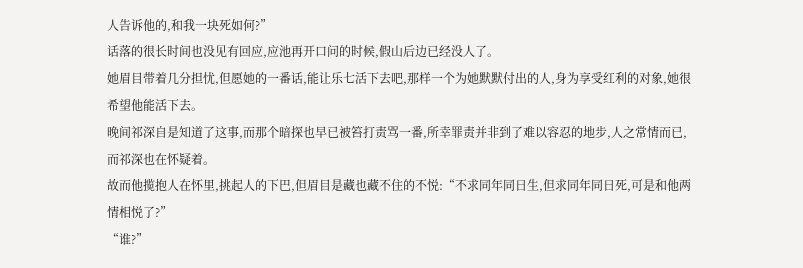人告诉他的,和我一块死如何?”
话落的很长时间也没见有回应,应池再开口问的时候,假山后边已经没人了。
她眉目带着几分担忧,但愿她的一番话,能让乐七活下去吧,那样一个为她默默付出的人,身为享受红利的对象,她很希望他能活下去。
晚间祁深自是知道了这事,而那个暗探也早已被笞打责骂一番,所幸罪责并非到了难以容忍的地步,人之常情而已,而祁深也在怀疑着。
故而他揽抱人在怀里,挑起人的下巴,但眉目是藏也藏不住的不悦:“不求同年同日生,但求同年同日死,可是和他两情相悦了?”
“谁?”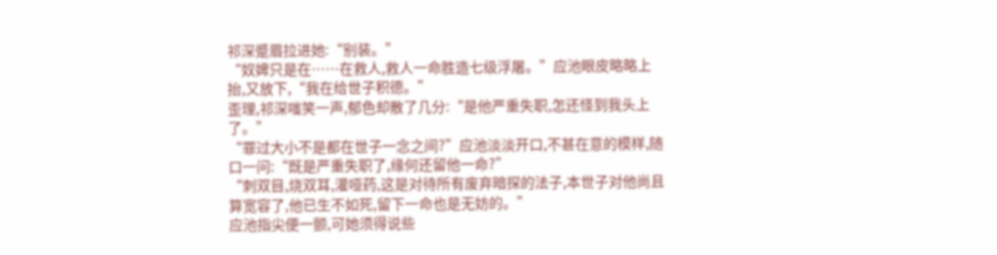祁深蹙眉拉进她:“别装。”
“奴婢只是在……在救人,救人一命胜造七级浮屠。”应池眼皮略略上抬,又放下,“我在给世子积德。”
歪理,祁深嗤笑一声,郁色却散了几分:“是他严重失职,怎还怪到我头上了。”
“罪过大小不是都在世子一念之间?”应池淡淡开口,不甚在意的模样,随口一问:“既是严重失职了,缘何还留他一命?”
“刺双目,烧双耳,灌哑药,这是对待所有废弃暗探的法子,本世子对他尚且算宽容了,他已生不如死,留下一命也是无妨的。”
应池指尖便一颤,可她须得说些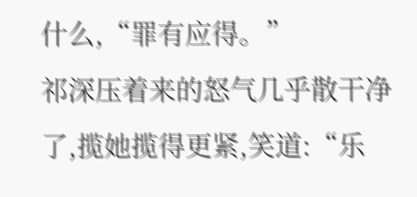什么,“罪有应得。”
祁深压着来的怒气几乎散干净了,揽她揽得更紧,笑道:“乐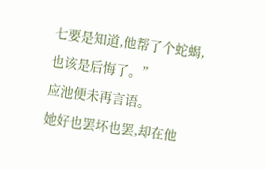七要是知道,他帮了个蛇蝎,也该是后悔了。”
应池便未再言语。
她好也罢坏也罢,却在他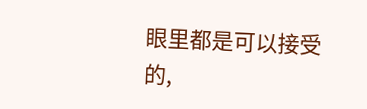眼里都是可以接受的,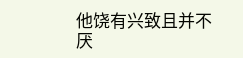他饶有兴致且并不厌